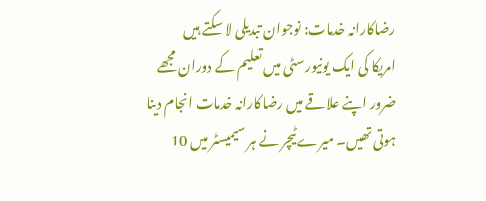رضاکارانہ خدمات: نوجوان تبدیلی لا سکتے ہیں
امریکا کی ایک یونیورسٹی میں تعلیم کے دوران مجھے ضرور اپنے علاقے میں رضاکارانہ خدمات انجام دینا ہوتی تھیں۔ میرے ٹیچر نے ہر سیمیسٹر میں 10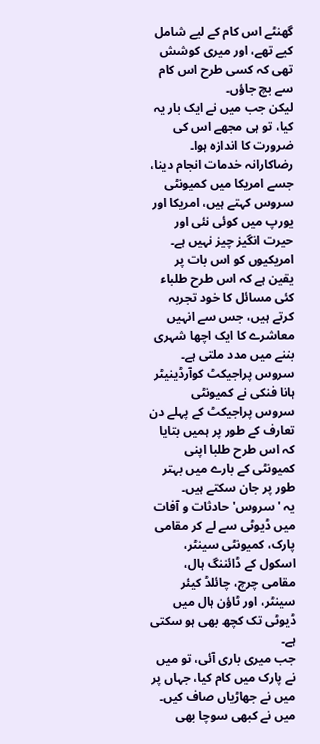گھنٹے اس کام کے لیے شامل کیے تھے، اور میری کوشش تھی کہ کسی طرح اس کام سے بچ جاؤں۔
لیکن جب میں نے ایک بار یہ کیا، تو ہی مجھے اس کی ضرورت کا اندازہ ہوا۔
رضاکارانہ خدمات انجام دینا، جسے امریکا میں کمیونٹی سروس کہتے ہیں، امریکا اور یورپ میں کوئی نئی اور حیرت انگیز چیز نہیں ہے۔ امریکیوں کو اس بات پر یقین ہے کہ اس طرح طلباء کئی مسائل کا خود تجربہ کرتے ہیں، جس سے انہیں معاشرے کا ایک اچھا شہری بننے میں مدد ملتی ہے۔
سروس پراجیکٹ کوآرڈینیٹر ہانا فنکی نے کمیونٹی سروس پراجیکٹ کے پہلے دن تعارف کے طور پر ہمیں بتایا کہ اس طرح طلبا اپنی کمیونٹی کے بارے میں بہتر طور پر جان سکتے ہیں۔
یہ 'سروس' حادثات و آفات میں ڈیوٹی سے لے کر مقامی پارک، کمیونٹی سینٹر، اسکول کے ڈائننگ ہال، مقامی چرچ، چائلڈ کیئر سینٹر، اور ٹاؤن ہال میں ڈیوٹی تک کچھ بھی ہو سکتی ہے۔
جب میری باری آئی، تو میں نے پارک میں کام کیا، جہاں پر میں نے جھاڑیاں صاف کیں۔ میں نے کبھی سوچا بھی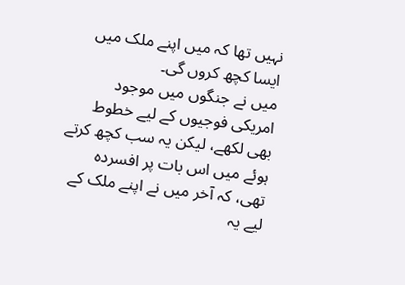نہیں تھا کہ میں اپنے ملک میں ایسا کچھ کروں گی۔
میں نے جنگوں میں موجود امریکی فوجیوں کے لیے خطوط بھی لکھے، لیکن یہ سب کچھ کرتے ہوئے میں اس بات پر افسردہ تھی، کہ آخر میں نے اپنے ملک کے لیے یہ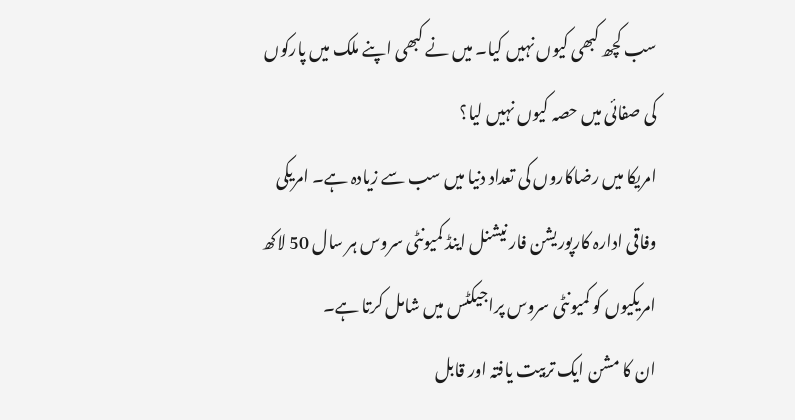سب کچھ کبھی کیوں نہیں کیا۔ میں نے کبھی اپنے ملک میں پارکوں کی صفائی میں حصہ کیوں نہیں لیا؟
امریکا میں رضاکاروں کی تعداد دنیا میں سب سے زیادہ ہے۔ امریکی وفاقی ادارہ کارپوریشن فار نیشنل اینڈ کمیونٹی سروس ہر سال 50 لاکھ امریکیوں کو کمیونٹی سروس پراجیکٹس میں شامل کرتا ہے۔
ان کا مشن ایک تربیت یافتہ اور قابل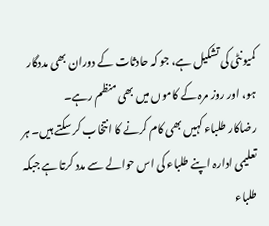کمیونٹی کی تشکیل ہے، جو کہ حادثات کے دوران بھی مددگار ہو، اور روز مرہ کے کاموں میں بھی منظم رہے۔
رضاکار طلباء کہیں بھی کام کرنے کا انتخاب کر سکتے ہیں۔ ہر تعلیمی ادارہ اپنے طلباء کی اس حوالے سے مدد کرتا ہے جبکہ طلباء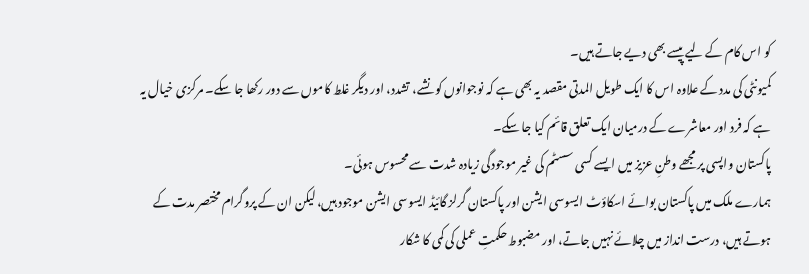کو اس کام کے لیے پیسے بھی دیے جاتے ہیں۔
کمیونٹی کی مدد کے علاوہ اس کا ایک طویل المدتی مقصد یہ بھی ہے کہ نوجوانوں کو نشے، تشدد، اور دیگر غلط کاموں سے دور رکھا جا سکے۔ مرکزی خیال یہ ہے کہ فرد اور معاشرے کے درمیان ایک تعلق قائم کیا جا سکے۔
پاکستان واپسی پر مجھے وطنِ عزیز میں ایسے کسی سسٹم کی غیر موجودگی زیادہ شدت سے محسوس ہوئی۔
ہمارے ملک میں پاکستان بوائے اسکاؤٹ ایسوسی ایشن اور پاکستان گرلز گائیڈ ایسوسی ایشن موجود ہیں، لیکن ان کے پروگرام مختصر مدت کے ہوتے ہیں، درست انداز میں چلائے نہیں جاتے، اور مضبوط حکمتِ عملی کی کمی کا شکار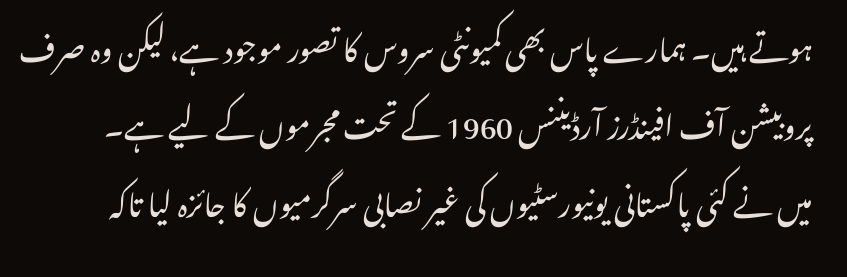ہوتے ہیں۔ ہمارے پاس بھی کمیونٹی سروس کا تصور موجود ہے، لیکن وہ صرف پروبیشن آف افینڈرز آرڈیننس 1960 کے تحت مجرموں کے لیے ہے۔
میں نے کئی پاکستانی یونیورسٹیوں کی غیر نصابی سرگرمیوں کا جائزہ لیا تاکہ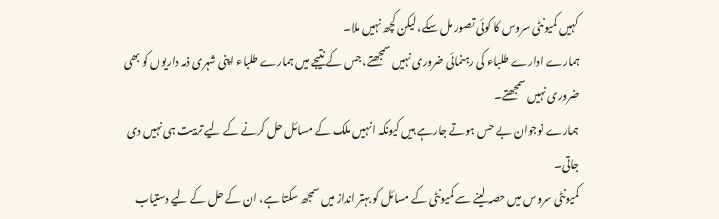کہیں کمیونٹی سروس کا کوئی تصور مل سکے، لیکن کچھ نہیں ملا۔
ہمارے ادارے طلباء کی رہنمائی ضروری نہیں سمجھتے، جس کے نتیجے میں ہمارے طلباء اپنی شہری ذمہ داریوں کو بھی ضروری نہیں سمجھتے۔
ہمارے نوجوان بے حس ہوتے جارہے ہیں کیونکہ انہیں ملک کے مسائل حل کرنے کے لیے تربیت ہی نہیں دی جاتی۔
کمیونٹی سروس میں حصہ لینے سے کمیونٹی کے مسائل کو بہتر انداز میں سمجھ سکتا ہے، ان کے حل کے لیے دستیاب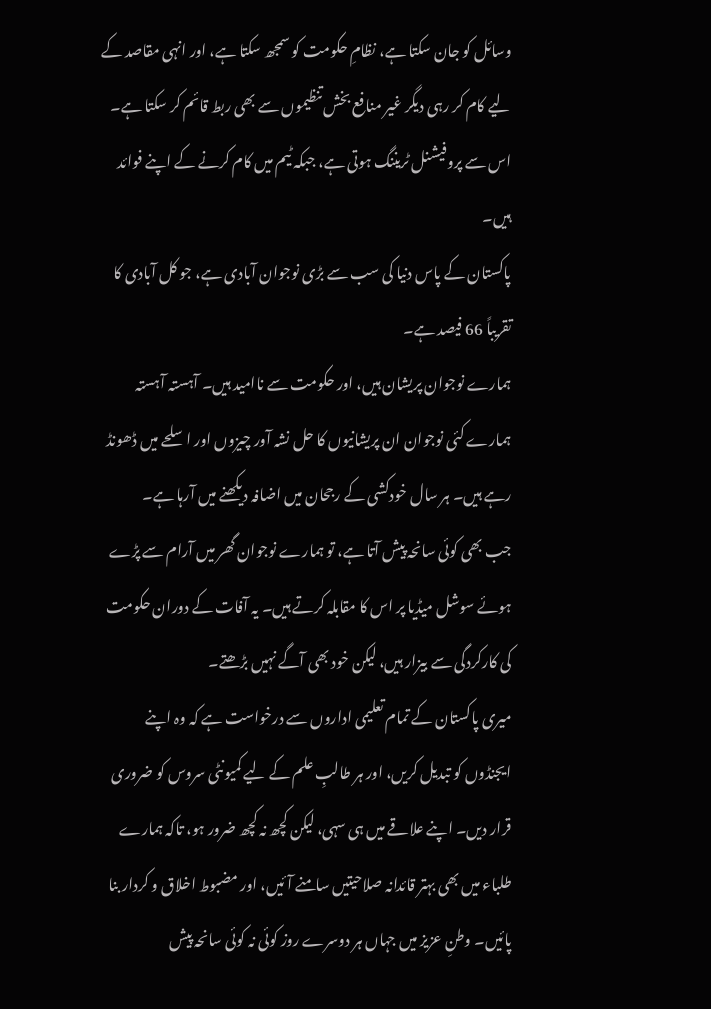وسائل کو جان سکتا ہے، نظامِ حکومت کو سمجھ سکتا ہے، اور انہی مقاصد کے لیے کام کر رہی دیگر غیر منافع بخش تنظیموں سے بھی ربط قائم کر سکتا ہے۔ اس سے پروفیشنل ٹریننگ ہوتی ہے، جبکہ ٹیم میں کام کرنے کے اپنے فوائد ہیں۔
پاکستان کے پاس دنیا کی سب سے بڑی نوجوان آبادی ہے، جو کل آبادی کا تقریباً 66 فیصد ہے۔
ہمارے نوجوان پریشان ہیں، اور حکومت سے ناامید ہیں۔ آہستہ آہستہ ہمارے کئی نوجوان ان پریشانیوں کا حل نشہ آور چیزوں اور اسلحے میں ڈھونڈ رہے ہیں۔ ہر سال خودکشی کے رجحان میں اضافہ دیکھنے میں آرہا ہے۔
جب بھی کوئی سانحہ پیش آتا ہے، تو ہمارے نوجوان گھر میں آرام سے پڑے ہوئے سوشل میڈیا پر اس کا مقابلہ کرتے ہیں۔ یہ آفات کے دوران حکومت کی کارکردگی سے بیزار ہیں، لیکن خود بھی آگے نہیں بڑھتے۔
میری پاکستان کے تمام تعلیمی اداروں سے درخواست ہے کہ وہ اپنے ایجنڈوں کو تبدیل کریں، اور ہر طالبِ علم کے لیے کمیونٹی سروس کو ضروری قرار دیں۔ اپنے علاقے میں ہی سہی، لیکن کچھ نہ کچھ ضرور ہو، تاکہ ہمارے طلباء میں بھی بہتر قائدانہ صلاحیتیں سامنے آئیں، اور مضبوط اخلاق و کردار بنا پائیں۔ وطنِ عزیز میں جہاں ہر دوسرے روز کوئی نہ کوئی سانحہ پیش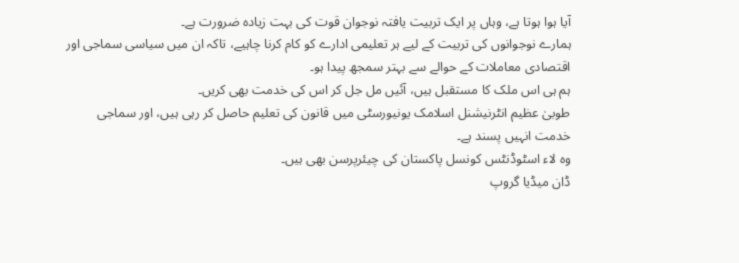آیا ہوا ہوتا ہے، وہاں پر ایک تربیت یافتہ نوجوان قوت کی بہت زیادہ ضرورت ہے۔
ہمارے نوجوانوں کی تربیت کے لیے ہر تعلیمی ادارے کو کام کرنا چاہیے، تاکہ ان میں سیاسی سماجی اور اقتصادی معاملات کے حوالے سے بہتر سمجھ پیدا ہو۔
ہم ہی اس ملک کا مستقبل ہیں، آئیں مل جل کر اس کی خدمت بھی کریں۔
طوبیٰ عظیم انٹرنیشنل اسلامک یونیورسٹی میں قانون کی تعلیم حاصل کر رہی ہیں، اور سماجی خدمت انہیں پسند ہے۔
وہ لاء اسٹوڈنٹس کونسل پاکستان کی چیئرپرسن بھی ہیں۔
ڈان میڈیا گروپ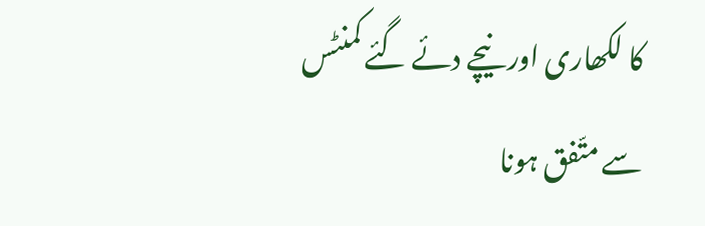کا لکھاری اور نیچے دئے گئے کمنٹس سے متّفق ہونا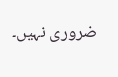ضروری نہیں۔